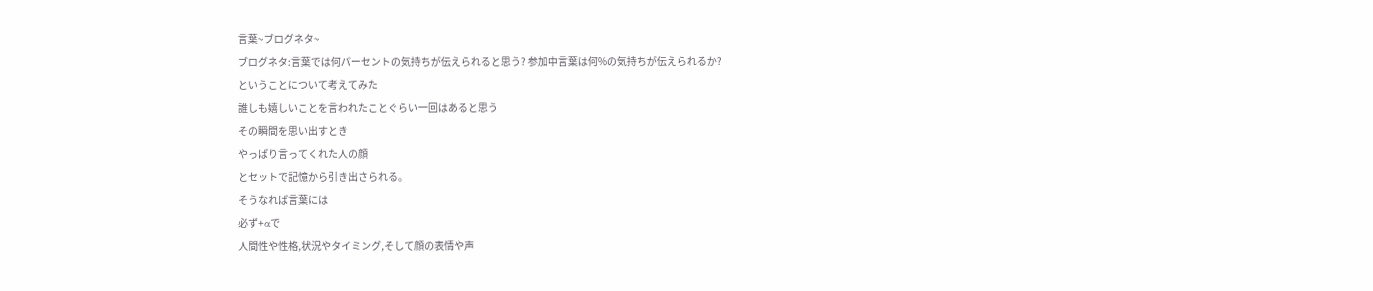言葉~ブログネタ~
ブログネタ:言葉では何パーセントの気持ちが伝えられると思う? 参加中言葉は何%の気持ちが伝えられるか?
ということについて考えてみた
誰しも嬉しいことを言われたことぐらい一回はあると思う
その瞬間を思い出すとき
やっぱり言ってくれた人の顔
とセットで記憶から引き出さられる。
そうなれば言葉には
必ず+αで
人間性や性格,状況やタイミング,そして顔の表情や声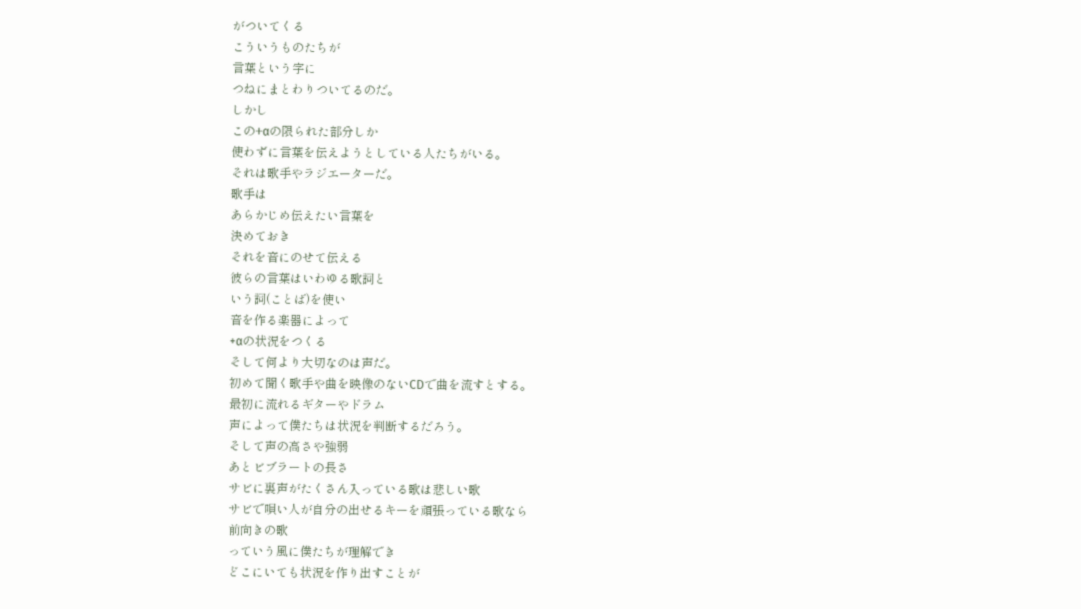がついてくる
こういうものたちが
言葉という字に
つねにまとわりついてるのだ。
しかし
この+αの限られた部分しか
使わずに言葉を伝えようとしている人たちがいる。
それは歌手やラジエーターだ。
歌手は
あらかじめ伝えたい言葉を
決めておき
それを音にのせて伝える
彼らの言葉はいわゆる歌詞と
いう詞(ことば)を使い
音を作る楽器によって
+αの状況をつくる
そして何より大切なのは声だ。
初めて聞く歌手や曲を映像のないCDで曲を流すとする。
最初に流れるギターやドラム
声によって僕たちは状況を判断するだろう。
そして声の高さや強弱
あとビブラートの長さ
サビに裏声がたくさん入っている歌は悲しい歌
サビで唄い人が自分の出せるキーを頑張っている歌なら
前向きの歌
っていう風に僕たちが理解でき
どこにいても状況を作り出すことが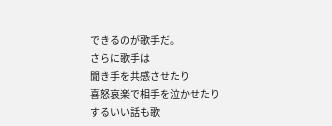できるのが歌手だ。
さらに歌手は
聞き手を共感させたり
喜怒哀楽で相手を泣かせたり
するいい話も歌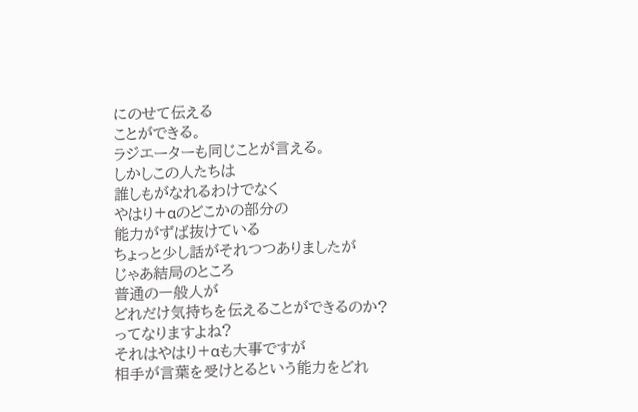にのせて伝える
ことができる。
ラジエーターも同じことが言える。
しかしこの人たちは
誰しもがなれるわけでなく
やはり+αのどこかの部分の
能力がずば抜けている
ちょっと少し話がそれつつありましたが
じゃあ結局のところ
普通の一般人が
どれだけ気持ちを伝えることができるのか?
ってなりますよね?
それはやはり+αも大事ですが
相手が言葉を受けとるという能力をどれ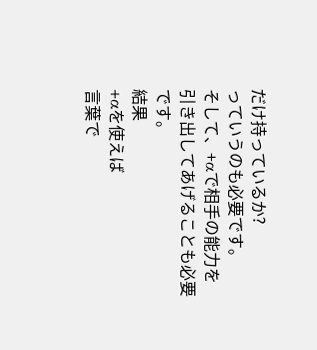だけ持っているか?
っていうのも必要です。
そして、+αで相手の能力を引き出してあげることも必要です。
結果
+αを使えば
言葉で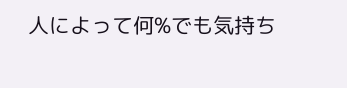人によって何%でも気持ち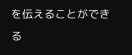を伝えることができる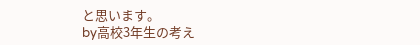と思います。
by高校3年生の考え